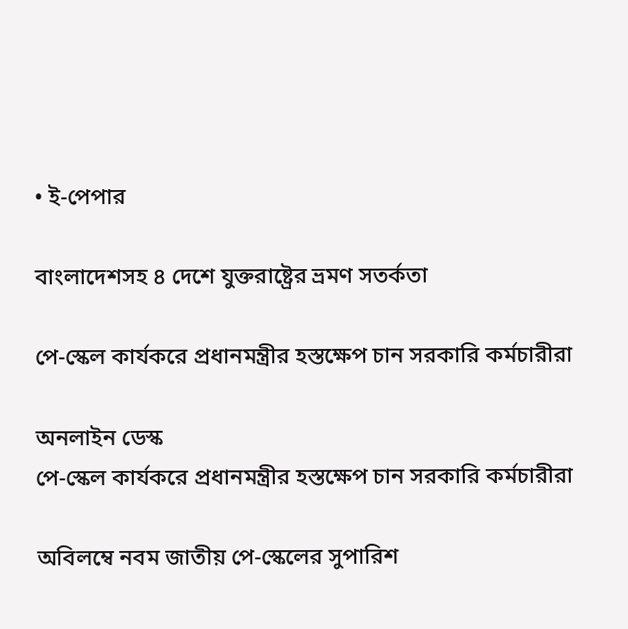• ই-পেপার

বাংলাদেশসহ ৪ দেশে যুক্তরাষ্ট্রের ভ্রমণ সতর্কতা

পে-স্কেল কার্যকরে প্রধানমন্ত্রীর হস্তক্ষেপ চান সরকারি কর্মচারীরা

অনলাইন ডেস্ক
পে-স্কেল কার্যকরে প্রধানমন্ত্রীর হস্তক্ষেপ চান সরকারি কর্মচারীরা

অবিলম্বে নবম জাতীয় পে-স্কেলের সুপারিশ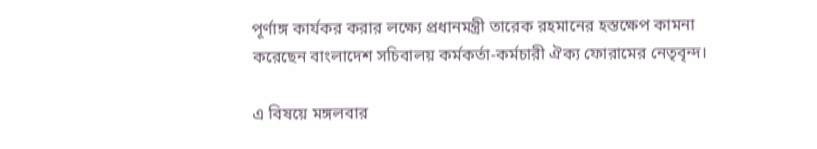পূর্ণাঙ্গ কার্যকর করার লক্ষ্যে প্রধানমন্ত্রী তারেক রহমানের হস্তক্ষেপ কামনা করেছেন বাংলাদেশ সচিবালয় কর্মকর্তা-কর্মচারী ঐক্য ফোরামের নেতৃবৃন্দ।

এ বিষয়ে মঙ্গলবার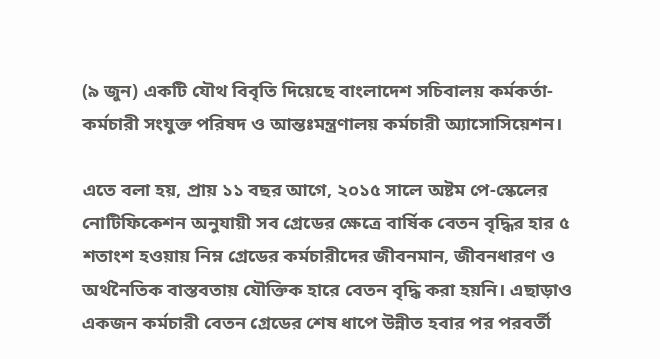(৯ জুন) একটি যৌথ বিবৃতি দিয়েছে বাংলাদেশ সচিবালয় কর্মকর্তা-কর্মচারী সংযুক্ত পরিষদ ও আন্তঃমন্ত্রণালয় কর্মচারী অ্যাসোসিয়েশন।

এতে বলা হয়, প্রায় ১১ বছর আগে, ২০১৫ সালে অষ্টম পে-স্কেলের নোটিফিকেশন অনুযায়ী সব গ্রেডের ক্ষেত্রে বার্ষিক বেতন বৃদ্ধির হার ৫ শতাংশ হওয়ায় নিম্ন গ্রেডের কর্মচারীদের জীবনমান, জীবনধারণ ও অর্থনৈতিক বাস্তবতায় যৌক্তিক হারে বেতন বৃদ্ধি করা হয়নি। এছাড়াও একজন কর্মচারী বেতন গ্রেডের শেষ ধাপে উন্নীত হবার পর পরবর্তী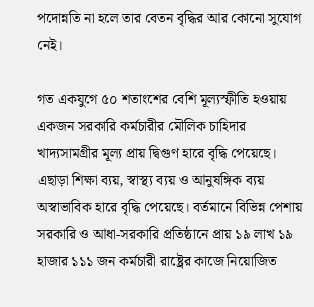পদোন্নতি না হলে তার বেতন বৃদ্ধির আর কোনো সুযোগ নেই।

গত একযুগে ৫০ শতাংশের বেশি মূল্যস্ফীতি হওয়ায় একজন সরকারি কর্মচারীর মৌলিক চাহিদার খাদ্যসামগ্রীর মূল্য প্রায় দ্বিগুণ হারে বৃদ্ধি পেয়েছে। এছাড়া শিক্ষা ব্যয়, স্বাস্থ্য ব্যয় ও আনুষঙ্গিক ব্যয় অস্বাভাবিক হারে বৃদ্ধি পেয়েছে। বর্তমানে বিভিন্ন পেশায় সরকারি ও আধা-সরকারি প্রতিষ্ঠানে প্রায় ১৯ লাখ ১৯ হাজার ১১১ জন কর্মচারী রাষ্ট্রের কাজে নিয়োজিত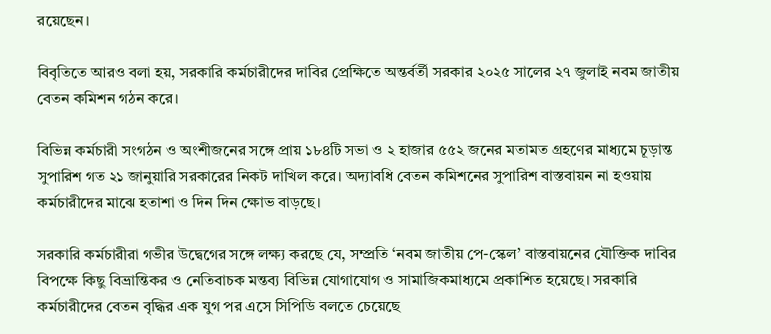রয়েছেন।

বিবৃতিতে আরও বলা হয়, সরকারি কর্মচারীদের দাবির প্রেক্ষিতে অন্তর্বর্তী সরকার ২০২৫ সালের ২৭ জুলাই নবম জাতীয় বেতন কমিশন গঠন করে।

বিভিন্ন কর্মচারী সংগঠন ও অংশীজনের সঙ্গে প্রায় ১৮৪টি সভা ও ২ হাজার ৫৫২ জনের মতামত গ্রহণের মাধ্যমে চূড়ান্ত সুপারিশ গত ২১ জানুয়ারি সরকারের নিকট দাখিল করে। অদ্যাবধি বেতন কমিশনের সুপারিশ বাস্তবায়ন না হওয়ায় কর্মচারীদের মাঝে হতাশা ও দিন দিন ক্ষোভ বাড়ছে।

সরকারি কর্মচারীরা গভীর উদ্বেগের সঙ্গে লক্ষ্য করছে যে, সম্প্রতি ‘নবম জাতীয় পে-স্কেল’ বাস্তবায়নের যৌক্তিক দাবির বিপক্ষে কিছু বিভ্রান্তিকর ও নেতিবাচক মন্তব্য বিভিন্ন যোগাযোগ ও সামাজিকমাধ্যমে প্রকাশিত হয়েছে। সরকারি কর্মচারীদের বেতন বৃদ্ধির এক যুগ পর এসে সিপিডি বলতে চেয়েছে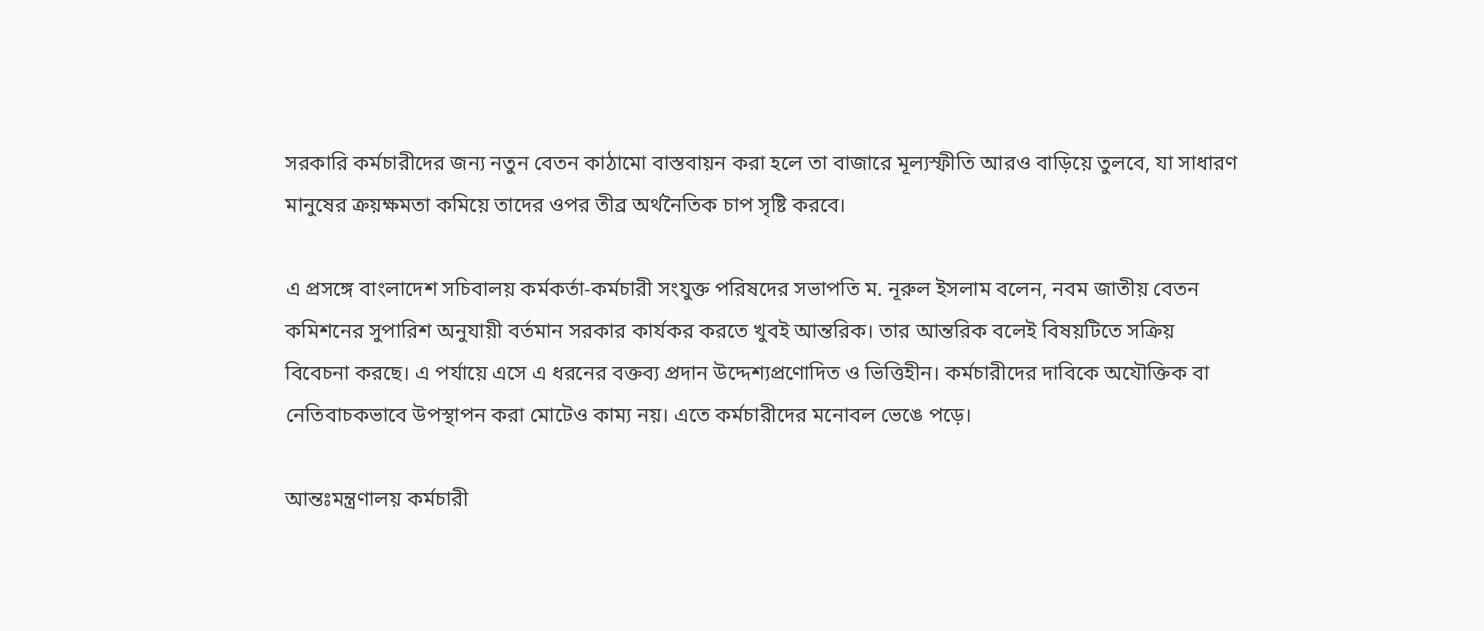সরকারি কর্মচারীদের জন্য নতুন বেতন কাঠামো বাস্তবায়ন করা হলে তা বাজারে মূল্যস্ফীতি আরও বাড়িয়ে তুলবে, যা সাধারণ মানুষের ক্রয়ক্ষমতা কমিয়ে তাদের ওপর তীব্র অর্থনৈতিক চাপ সৃষ্টি করবে।

এ প্রসঙ্গে বাংলাদেশ সচিবালয় কর্মকর্তা-কর্মচারী সংযুক্ত পরিষদের সভাপতি ম. নূরুল ইসলাম বলেন, নবম জাতীয় বেতন কমিশনের সুপারিশ অনুযায়ী বর্তমান সরকার কার্যকর করতে খুবই আন্তরিক। তার আন্তরিক বলেই বিষয়টিতে সক্রিয় বিবেচনা করছে। এ পর্যায়ে এসে এ ধরনের বক্তব্য প্রদান উদ্দেশ্যপ্রণোদিত ও ভিত্তিহীন। কর্মচারীদের দাবিকে অযৌক্তিক বা নেতিবাচকভাবে উপস্থাপন করা মোটেও কাম্য নয়। এতে কর্মচারীদের মনোবল ভেঙে পড়ে।

আন্তঃমন্ত্রণালয় কর্মচারী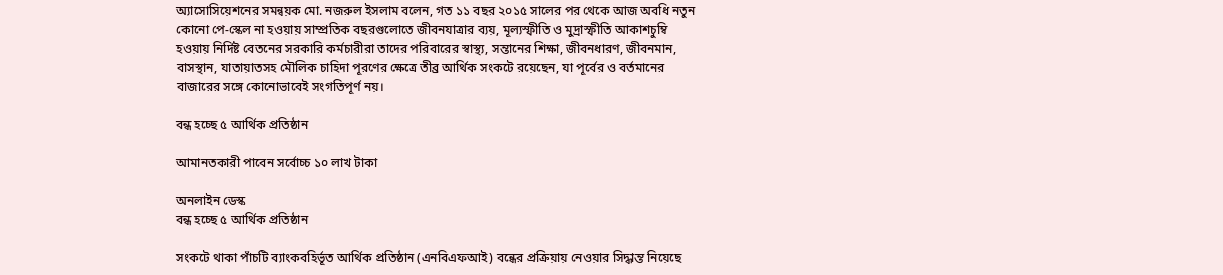অ্যাসোসিয়েশনের সমন্বয়ক মো. নজরুল ইসলাম বলেন, গত ১১ বছর ২০১৫ সালের পর থেকে আজ অবধি নতুন কোনো পে-স্কেল না হওয়ায় সাম্প্রতিক বছরগুলোতে জীবনযাত্রার ব্যয়, মূল্যস্ফীতি ও মুদ্রাস্ফীতি আকাশচুম্বি হওয়ায় নির্দিষ্ট বেতনের সরকারি কর্মচারীরা তাদের পরিবারের স্বাস্থ্য, সন্তানের শিক্ষা, জীবনধারণ, জীবনমান, বাসস্থান, যাতায়াতসহ মৌলিক চাহিদা পূরণের ক্ষেত্রে তীব্র আর্থিক সংকটে রয়েছেন, যা পূর্বের ও বর্তমানের বাজারের সঙ্গে কোনোভাবেই সংগতিপূর্ণ নয়।

বন্ধ হচ্ছে ৫ আর্থিক প্রতিষ্ঠান

আমানতকারী পাবেন সর্বোচ্চ ১০ লাখ টাকা

অনলাইন ডেস্ক
বন্ধ হচ্ছে ৫ আর্থিক প্রতিষ্ঠান

সংকটে থাকা পাঁচটি ব্যাংকবহির্ভূত আর্থিক প্রতিষ্ঠান (এনবিএফআই) বন্ধের প্রক্রিয়ায় নেওয়ার সিদ্ধান্ত নিয়েছে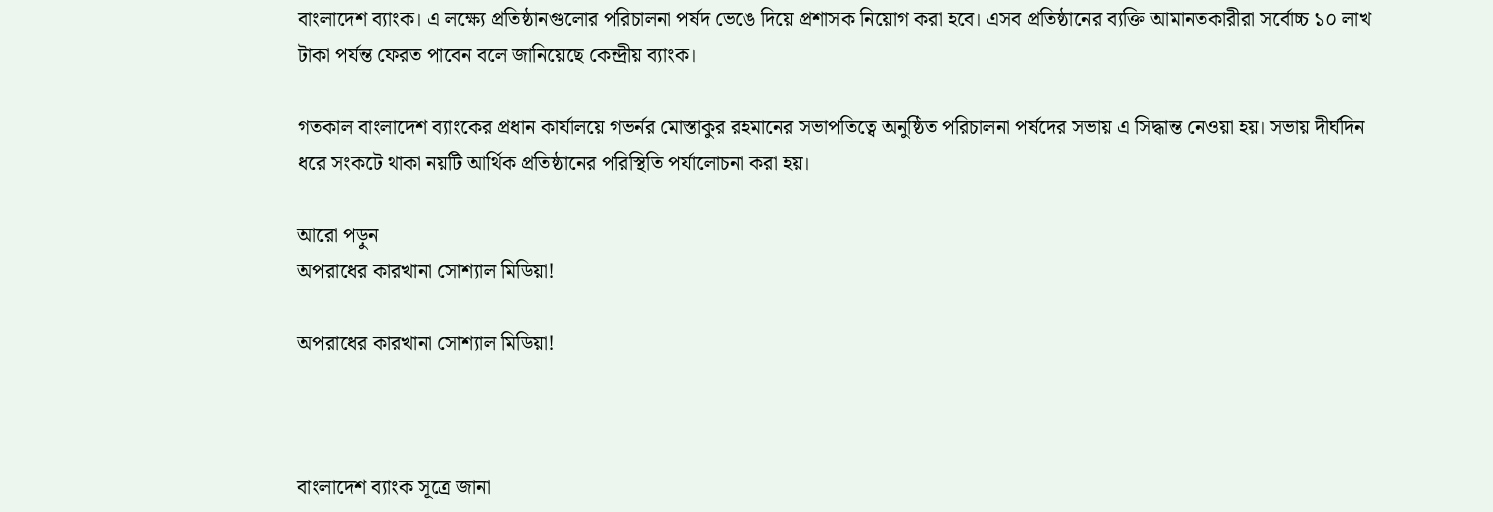বাংলাদেশ ব্যাংক। এ লক্ষ্যে প্রতিষ্ঠানগুলোর পরিচালনা পর্ষদ ভেঙে দিয়ে প্রশাসক নিয়োগ করা হবে। এসব প্রতিষ্ঠানের ব্যক্তি আমানতকারীরা সর্বোচ্চ ১০ লাখ টাকা পর্যন্ত ফেরত পাবেন বলে জানিয়েছে কেন্দ্রীয় ব্যাংক।

গতকাল বাংলাদেশ ব্যাংকের প্রধান কার্যালয়ে গভর্নর মোস্তাকুর রহমানের সভাপতিত্বে অনুষ্ঠিত পরিচালনা পর্ষদের সভায় এ সিদ্ধান্ত নেওয়া হয়। সভায় দীর্ঘদিন ধরে সংকটে থাকা নয়টি আর্থিক প্রতিষ্ঠানের পরিস্থিতি পর্যালোচনা করা হয়।

আরো পড়ুন
অপরাধের কারখানা সোশ্যাল মিডিয়া!

অপরাধের কারখানা সোশ্যাল মিডিয়া!



বাংলাদেশ ব্যাংক সূত্রে জানা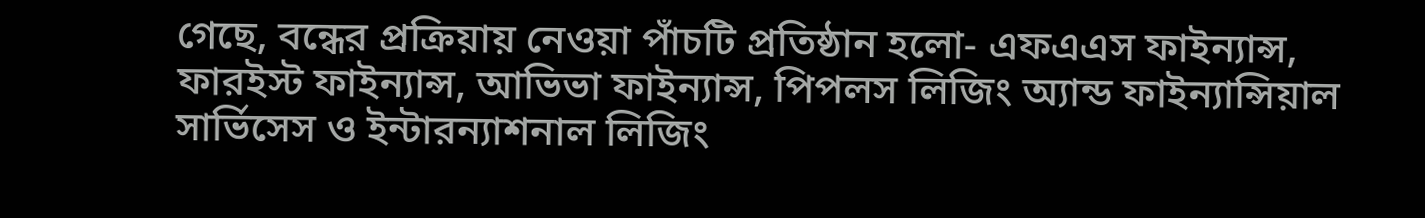গেছে, বন্ধের প্রক্রিয়ায় নেওয়া পাঁচটি প্রতিষ্ঠান হলো- এফএএস ফাইন্যান্স, ফারইস্ট ফাইন্যান্স, আভিভা ফাইন্যান্স, পিপলস লিজিং অ্যান্ড ফাইন্যান্সিয়াল সার্ভিসেস ও ইন্টারন্যাশনাল লিজিং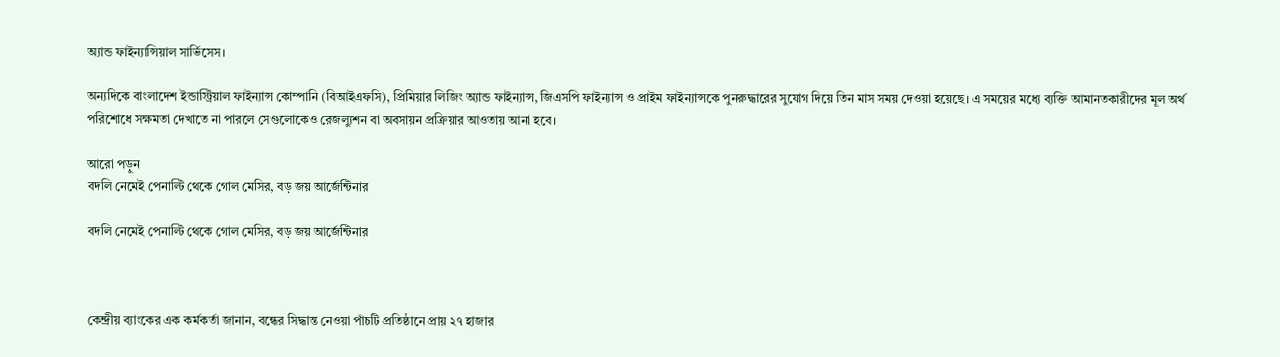অ্যান্ড ফাইন্যান্সিয়াল সার্ভিসেস।

অন্যদিকে বাংলাদেশ ইন্ডাস্ট্রিয়াল ফাইন্যান্স কোম্পানি (বিআইএফসি), প্রিমিয়ার লিজিং অ্যান্ড ফাইন্যান্স, জিএসপি ফাইন্যান্স ও প্রাইম ফাইন্যান্সকে পুনরুদ্ধারের সুযোগ দিয়ে তিন মাস সময় দেওয়া হয়েছে। এ সময়ের মধ্যে ব্যক্তি আমানতকারীদের মূল অর্থ পরিশোধে সক্ষমতা দেখাতে না পারলে সেগুলোকেও রেজল্যুশন বা অবসায়ন প্রক্রিয়ার আওতায় আনা হবে।

আরো পড়ুন
বদলি নেমেই পেনাল্টি থেকে গোল মেসির, বড় জয় আর্জেন্টিনার

বদলি নেমেই পেনাল্টি থেকে গোল মেসির, বড় জয় আর্জেন্টিনার



কেন্দ্রীয় ব্যাংকের এক কর্মকর্তা জানান, বন্ধের সিদ্ধান্ত নেওয়া পাঁচটি প্রতিষ্ঠানে প্রায় ২৭ হাজার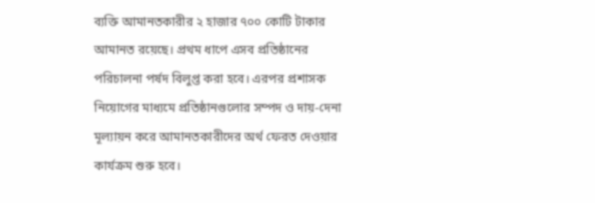ব্যক্তি আমানতকারীর ২ হাজার ৭০০ কোটি টাকার আমানত রয়েছে। প্রথম ধাপে এসব প্রতিষ্ঠানের পরিচালনা পর্ষদ বিলুপ্ত করা হবে। এরপর প্রশাসক নিয়োগের মাধ্যমে প্রতিষ্ঠানগুলোর সম্পদ ও দায়-দেনা মূল্যায়ন করে আমানতকারীদের অর্থ ফেরত দেওয়ার কার্যক্রম শুরু হবে।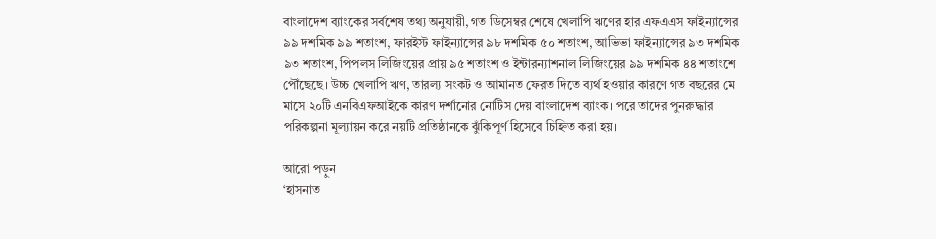বাংলাদেশ ব্যাংকের সর্বশেষ তথ্য অনুযায়ী, গত ডিসেম্বর শেষে খেলাপি ঋণের হার এফএএস ফাইন্যান্সের ৯৯ দশমিক ৯৯ শতাংশ, ফারইস্ট ফাইন্যান্সের ৯৮ দশমিক ৫০ শতাংশ, আভিভা ফাইন্যান্সের ৯৩ দশমিক ৯৩ শতাংশ, পিপলস লিজিংয়ের প্রায় ৯৫ শতাংশ ও ইন্টারন্যাশনাল লিজিংয়ের ৯৯ দশমিক ৪৪ শতাংশে পৌঁছেছে। উচ্চ খেলাপি ঋণ, তারল্য সংকট ও আমানত ফেরত দিতে ব্যর্থ হওয়ার কারণে গত বছরের মে মাসে ২০টি এনবিএফআইকে কারণ দর্শানোর নোটিস দেয় বাংলাদেশ ব্যাংক। পরে তাদের পুনরুদ্ধার পরিকল্পনা মূল্যায়ন করে নয়টি প্রতিষ্ঠানকে ঝুঁকিপূর্ণ হিসেবে চিহ্নিত করা হয়।

আরো পড়ুন
‘হাসনাত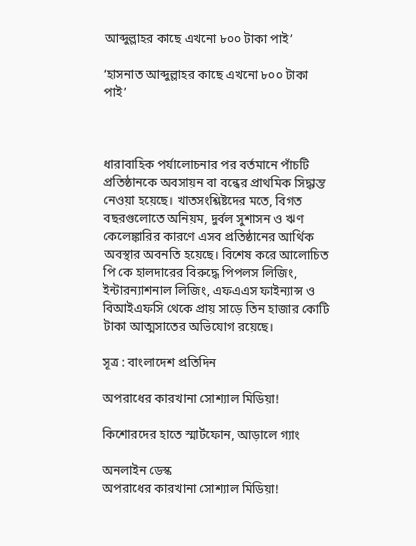আব্দুল্লাহর কাছে এখনো ৮০০ টাকা পাই’

‘হাসনাত আব্দুল্লাহর কাছে এখনো ৮০০ টাকা পাই’



ধারাবাহিক পর্যালোচনার পর বর্তমানে পাঁচটি প্রতিষ্ঠানকে অবসায়ন বা বন্ধের প্রাথমিক সিদ্ধান্ত নেওয়া হয়েছে। খাতসংশ্লিষ্টদের মতে, বিগত বছরগুলোতে অনিয়ম, দুর্বল সুশাসন ও ঋণ কেলেঙ্কারির কারণে এসব প্রতিষ্ঠানের আর্থিক অবস্থার অবনতি হয়েছে। বিশেষ করে আলোচিত পি কে হালদারের বিরুদ্ধে পিপলস লিজিং, ইন্টারন্যাশনাল লিজিং, এফএএস ফাইন্যান্স ও বিআইএফসি থেকে প্রায় সাড়ে তিন হাজার কোটি টাকা আত্মসাতের অভিযোগ রয়েছে।

সূত্র : বাংলাদেশ প্রতিদিন

অপরাধের কারখানা সোশ্যাল মিডিয়া!

কিশোরদের হাতে স্মার্টফোন, আড়ালে গ্যাং

অনলাইন ডেস্ক
অপরাধের কারখানা সোশ্যাল মিডিয়া!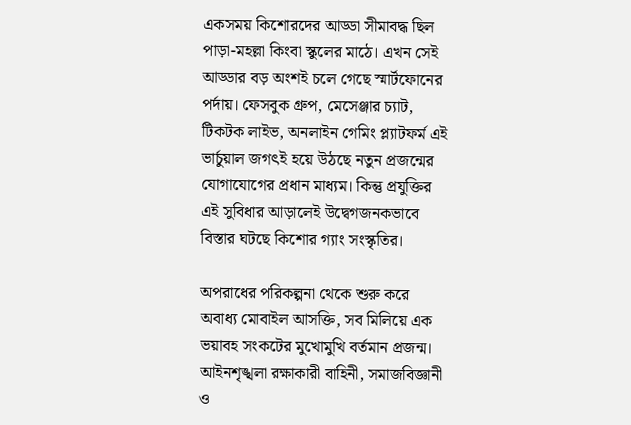একসময় কিশোরদের আড্ডা সীমাবদ্ধ ছিল পাড়া-মহল্লা কিংবা স্কুলের মাঠে। এখন সেই আড্ডার বড় অংশই চলে গেছে স্মার্টফোনের পর্দায়। ফেসবুক গ্রুপ, মেসেঞ্জার চ্যাট, টিকটক লাইভ, অনলাইন গেমিং প্ল্যাটফর্ম এই ভার্চুয়াল জগৎই হয়ে উঠছে নতুন প্রজন্মের যোগাযোগের প্রধান মাধ্যম। কিন্তু প্রযুক্তির এই সুবিধার আড়ালেই উদ্বেগজনকভাবে বিস্তার ঘটছে কিশোর গ্যাং সংস্কৃতির।

অপরাধের পরিকল্পনা থেকে শুরু করে অবাধ্য মোবাইল আসক্তি, সব মিলিয়ে এক ভয়াবহ সংকটের মুখোমুখি বর্তমান প্রজন্ম। আইনশৃঙ্খলা রক্ষাকারী বাহিনী, সমাজবিজ্ঞানী ও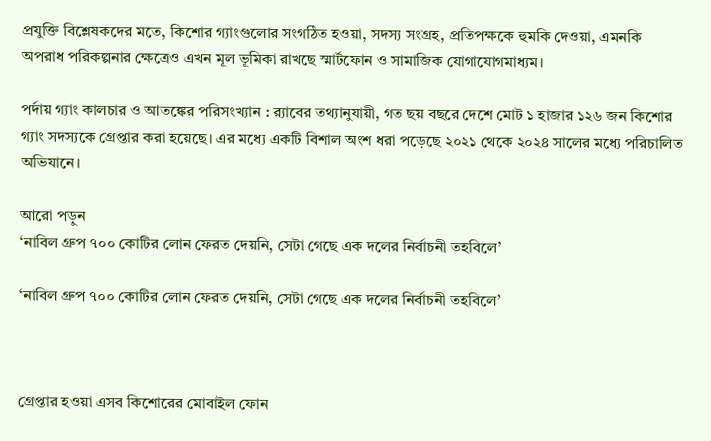প্রযুক্তি বিশ্লেষকদের মতে, কিশোর গ্যাংগুলোর সংগঠিত হওয়া, সদস্য সংগ্রহ, প্রতিপক্ষকে হুমকি দেওয়া, এমনকি অপরাধ পরিকল্পনার ক্ষেত্রেও এখন মূল ভূমিকা রাখছে স্মার্টফোন ও সামাজিক যোগাযোগমাধ্যম।

পর্দায় গ্যাং কালচার ও আতঙ্কের পরিসংখ্যান : র‌্যাবের তথ্যানুযায়ী, গত ছয় বছরে দেশে মোট ১ হাজার ১২৬ জন কিশোর গ্যাং সদস্যকে গ্রেপ্তার করা হয়েছে। এর মধ্যে একটি বিশাল অংশ ধরা পড়েছে ২০২১ থেকে ২০২৪ সালের মধ্যে পরিচালিত অভিযানে।

আরো পড়ুন
‘নাবিল গ্রুপ ৭০০ কোটির লোন ফেরত দেয়নি, সেটা গেছে এক দলের নির্বাচনী তহবিলে’

‘নাবিল গ্রুপ ৭০০ কোটির লোন ফেরত দেয়নি, সেটা গেছে এক দলের নির্বাচনী তহবিলে’



গ্রেপ্তার হওয়া এসব কিশোরের মোবাইল ফোন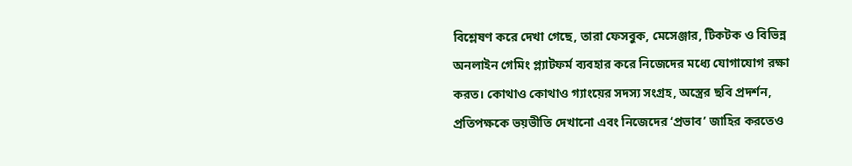বিশ্লেষণ করে দেখা গেছে, তারা ফেসবুক, মেসেঞ্জার, টিকটক ও বিভিন্ন অনলাইন গেমিং প্ল্যাটফর্ম ব্যবহার করে নিজেদের মধ্যে যোগাযোগ রক্ষা করত। কোথাও কোথাও গ্যাংয়ের সদস্য সংগ্রহ, অস্ত্রের ছবি প্রদর্শন, প্রতিপক্ষকে ভয়ভীতি দেখানো এবং নিজেদের ‘প্রভাব’ জাহির করতেও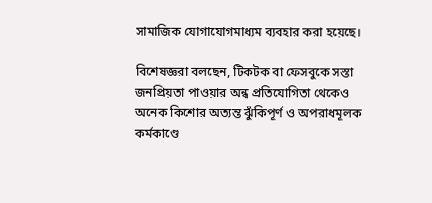সামাজিক যোগাযোগমাধ্যম ব্যবহার করা হয়েছে।

বিশেষজ্ঞরা বলছেন, টিকটক বা ফেসবুকে সস্তা জনপ্রিয়তা পাওয়ার অন্ধ প্রতিযোগিতা থেকেও অনেক কিশোর অত্যন্ত ঝুঁকিপূর্ণ ও অপরাধমূলক কর্মকাণ্ডে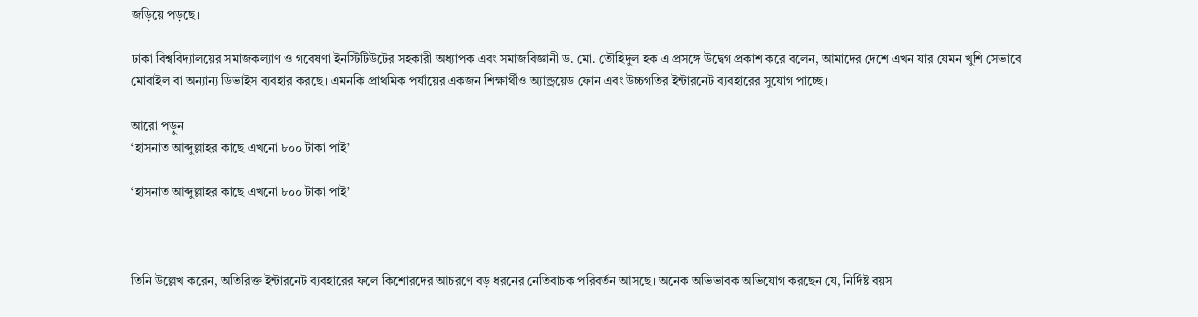জড়িয়ে পড়ছে।

ঢাকা বিশ্ববিদ্যালয়ের সমাজকল্যাণ ও গবেষণা ইনস্টিটিউটের সহকারী অধ্যাপক এবং সমাজবিজ্ঞানী ড. মো. তৌহিদুল হক এ প্রসঙ্গে উদ্বেগ প্রকাশ করে বলেন, আমাদের দেশে এখন যার যেমন খুশি সেভাবে মোবাইল বা অন্যান্য ডিভাইস ব্যবহার করছে। এমনকি প্রাথমিক পর্যায়ের একজন শিক্ষার্থীও অ্যান্ড্রয়েড ফোন এবং উচ্চগতির ইন্টারনেট ব্যবহারের সুযোগ পাচ্ছে।

আরো পড়ুন
‘হাসনাত আব্দুল্লাহর কাছে এখনো ৮০০ টাকা পাই’

‘হাসনাত আব্দুল্লাহর কাছে এখনো ৮০০ টাকা পাই’



তিনি উল্লেখ করেন, অতিরিক্ত ইন্টারনেট ব্যবহারের ফলে কিশোরদের আচরণে বড় ধরনের নেতিবাচক পরিবর্তন আসছে। অনেক অভিভাবক অভিযোগ করছেন যে, নির্দিষ্ট বয়স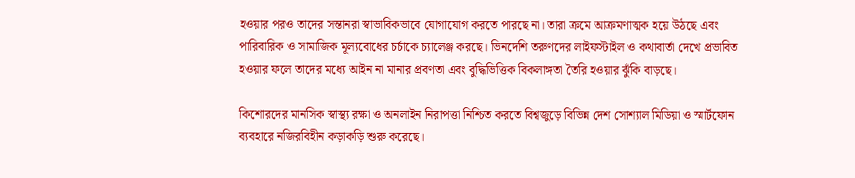হওয়ার পরও তাদের সন্তানরা স্বাভাবিকভাবে যোগাযোগ করতে পারছে না। তারা ক্রমে আক্রমণাত্মক হয়ে উঠছে এবং পারিবারিক ও সামাজিক মূল্যবোধের চর্চাকে চ্যালেঞ্জ করছে। ভিনদেশি তরুণদের লাইফস্টাইল ও কথাবার্তা দেখে প্রভাবিত হওয়ার ফলে তাদের মধ্যে আইন না মানার প্রবণতা এবং বুদ্ধিভিত্তিক বিকলাঙ্গতা তৈরি হওয়ার ঝুঁকি বাড়ছে।

কিশোরদের মানসিক স্বাস্থ্য রক্ষা ও অনলাইন নিরাপত্তা নিশ্চিত করতে বিশ্বজুড়ে বিভিন্ন দেশ সোশ্যাল মিডিয়া ও স্মার্টফোন ব্যবহারে নজিরবিহীন কড়াকড়ি শুরু করেছে।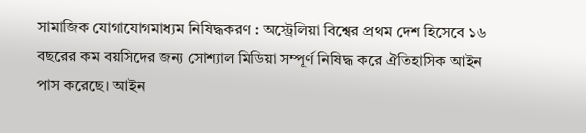সামাজিক যোগাযোগমাধ্যম নিষিদ্ধকরণ : অস্ট্রেলিয়া বিশ্বের প্রথম দেশ হিসেবে ১৬ বছরের কম বয়সিদের জন্য সোশ্যাল মিডিয়া সম্পূর্ণ নিষিদ্ধ করে ঐতিহাসিক আইন পাস করেছে। আইন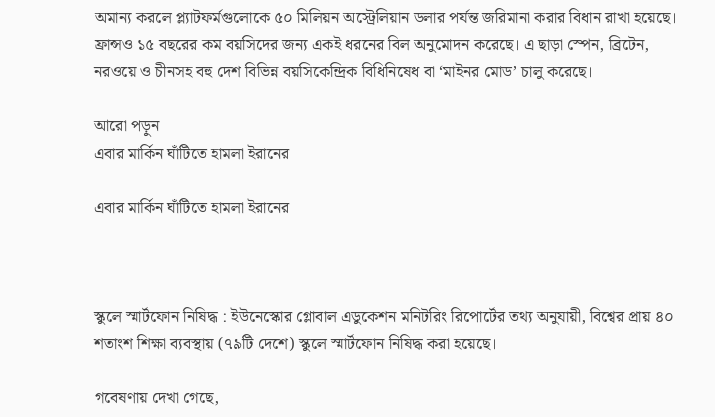অমান্য করলে প্ল্যাটফর্মগুলোকে ৫০ মিলিয়ন অস্ট্রেলিয়ান ডলার পর্যন্ত জরিমানা করার বিধান রাখা হয়েছে। ফ্রান্সও ১৫ বছরের কম বয়সিদের জন্য একই ধরনের বিল অনুমোদন করেছে। এ ছাড়া স্পেন, ব্রিটেন, নরওয়ে ও চীনসহ বহু দেশ বিভিন্ন বয়সিকেন্দ্রিক বিধিনিষেধ বা ‘মাইনর মোড’ চালু করেছে।

আরো পড়ুন
এবার মার্কিন ঘাঁটিতে হামলা ইরানের

এবার মার্কিন ঘাঁটিতে হামলা ইরানের



স্কুলে স্মার্টফোন নিষিদ্ধ : ইউনেস্কোর গ্লোবাল এডুকেশন মনিটরিং রিপোর্টের তথ্য অনুযায়ী, বিশ্বের প্রায় ৪০ শতাংশ শিক্ষা ব্যবস্থায় (৭৯টি দেশে) স্কুলে স্মার্টফোন নিষিদ্ধ করা হয়েছে।

গবেষণায় দেখা গেছে,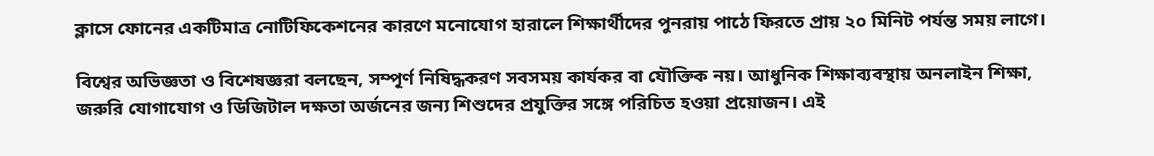ক্লাসে ফোনের একটিমাত্র নোটিফিকেশনের কারণে মনোযোগ হারালে শিক্ষার্থীদের পুনরায় পাঠে ফিরতে প্রায় ২০ মিনিট পর্যন্ত সময় লাগে।

বিশ্বের অভিজ্ঞতা ও বিশেষজ্ঞরা বলছেন, সম্পূর্ণ নিষিদ্ধকরণ সবসময় কার্যকর বা যৌক্তিক নয়। আধুনিক শিক্ষাব্যবস্থায় অনলাইন শিক্ষা, জরুরি যোগাযোগ ও ডিজিটাল দক্ষতা অর্জনের জন্য শিশুদের প্রযুক্তির সঙ্গে পরিচিত হওয়া প্রয়োজন। এই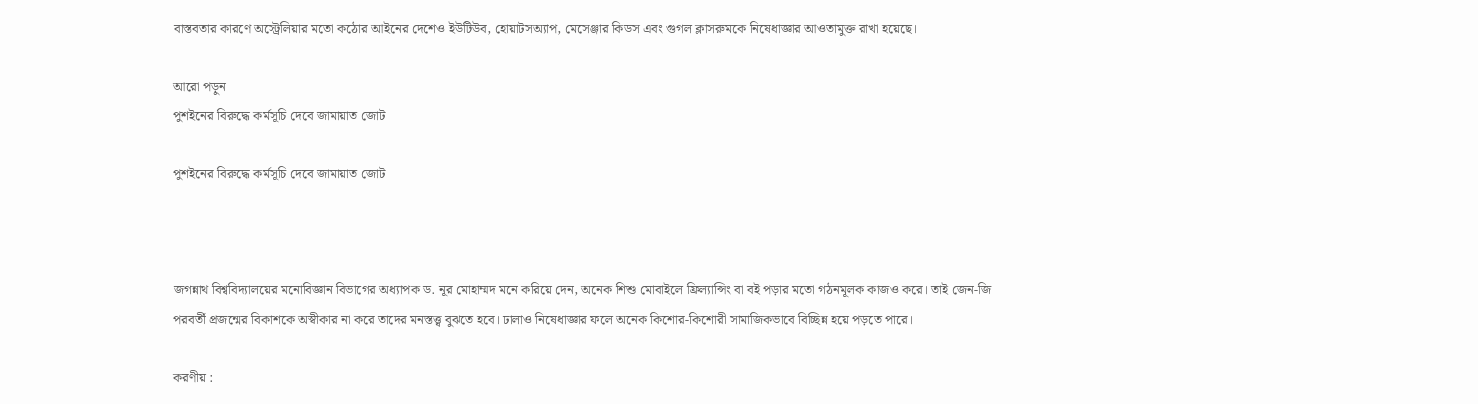বাস্তবতার কারণে অস্ট্রেলিয়ার মতো কঠোর আইনের দেশেও ইউটিউব, হোয়াটসঅ্যাপ, মেসেঞ্জার কিডস এবং গুগল ক্লাসরুমকে নিষেধাজ্ঞার আওতামুক্ত রাখা হয়েছে।

আরো পড়ুন
পুশইনের বিরুদ্ধে কর্মসূচি দেবে জামায়াত জোট

পুশইনের বিরুদ্ধে কর্মসূচি দেবে জামায়াত জোট



জগন্নাথ বিশ্ববিদ্যালয়ের মনোবিজ্ঞান বিভাগের অধ্যাপক ড. নূর মোহাম্মদ মনে করিয়ে দেন, অনেক শিশু মোবাইলে ফ্রিল্যান্সিং বা বই পড়ার মতো গঠনমূলক কাজও করে। তাই জেন-জি পরবর্তী প্রজন্মের বিকাশকে অস্বীকার না করে তাদের মনস্তত্ত্ব বুঝতে হবে। ঢালাও নিষেধাজ্ঞার ফলে অনেক কিশোর-কিশোরী সামাজিকভাবে বিচ্ছিন্ন হয়ে পড়তে পারে।

করণীয় :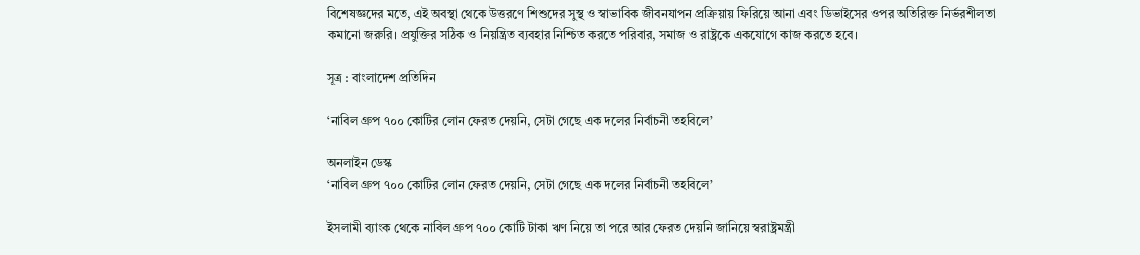বিশেষজ্ঞদের মতে, এই অবস্থা থেকে উত্তরণে শিশুদের সুস্থ ও স্বাভাবিক জীবনযাপন প্রক্রিয়ায় ফিরিয়ে আনা এবং ডিভাইসের ওপর অতিরিক্ত নির্ভরশীলতা কমানো জরুরি। প্রযুক্তির সঠিক ও নিয়ন্ত্রিত ব্যবহার নিশ্চিত করতে পরিবার, সমাজ ও রাষ্ট্রকে একযোগে কাজ করতে হবে।

সূত্র : বাংলাদেশ প্রতিদিন

‘নাবিল গ্রুপ ৭০০ কোটির লোন ফেরত দেয়নি, সেটা গেছে এক দলের নির্বাচনী তহবিলে’

অনলাইন ডেস্ক
‘নাবিল গ্রুপ ৭০০ কোটির লোন ফেরত দেয়নি, সেটা গেছে এক দলের নির্বাচনী তহবিলে’

ইসলামী ব্যাংক থেকে নাবিল গ্রুপ ৭০০ কোটি টাকা ঋণ নিয়ে তা পরে আর ফেরত দেয়নি জানিয়ে স্বরাষ্ট্রমন্ত্রী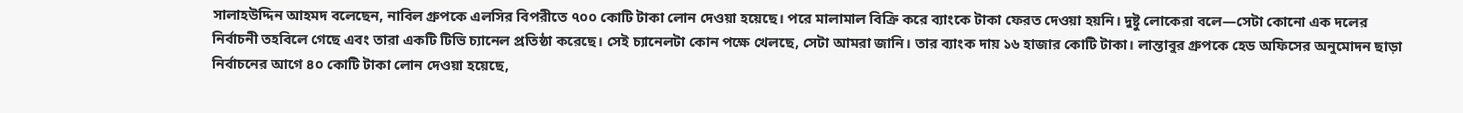সালাহউদ্দিন আহমদ বলেছেন, নাবিল গ্রুপকে এলসির বিপরীতে ৭০০ কোটি টাকা লোন দেওয়া হয়েছে। পরে মালামাল বিক্রি করে ব্যাংকে টাকা ফেরত দেওয়া হয়নি। দুষ্টু লোকেরা বলে—সেটা কোনো এক দলের নির্বাচনী তহবিলে গেছে এবং তারা একটি টিভি চ্যানেল প্রতিষ্ঠা করেছে। সেই চ্যানেলটা কোন পক্ষে খেলছে, সেটা আমরা জানি। তার ব্যাংক দায় ১৬ হাজার কোটি টাকা। লান্তাবুর গ্রুপকে হেড অফিসের অনুমোদন ছাড়া নির্বাচনের আগে ৪০ কোটি টাকা লোন দেওয়া হয়েছে,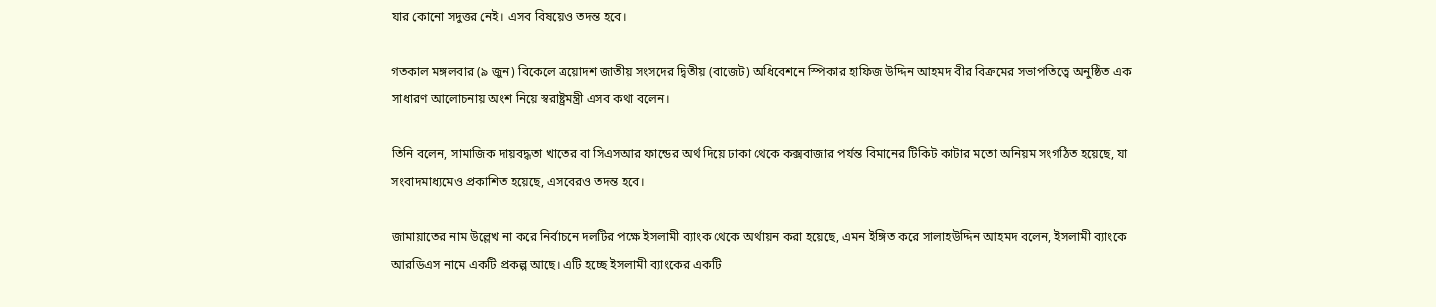যার কোনো সদুত্তর নেই। এসব বিষয়েও তদন্ত হবে।

গতকাল মঙ্গলবার (৯ জুন) বিকেলে ত্রয়োদশ জাতীয় সংসদের দ্বিতীয় (বাজেট) অধিবেশনে স্পিকার হাফিজ উদ্দিন আহমদ বীর বিক্রমের সভাপতিত্বে অনুষ্ঠিত এক সাধারণ আলোচনায় অংশ নিয়ে স্বরাষ্ট্রমন্ত্রী এসব কথা বলেন।

তিনি বলেন, সামাজিক দায়বদ্ধতা খাতের বা সিএসআর ফান্ডের অর্থ দিয়ে ঢাকা থেকে কক্সবাজার পর্যন্ত বিমানের টিকিট কাটার মতো অনিয়ম সংগঠিত হয়েছে, যা সংবাদমাধ্যমেও প্রকাশিত হয়েছে, এসবেরও তদন্ত হবে।

জামায়াতের নাম উল্লেখ না করে নির্বাচনে দলটির পক্ষে ইসলামী ব্যাংক থেকে অর্থায়ন করা হয়েছে, এমন ইঙ্গিত করে সালাহউদ্দিন আহমদ বলেন, ইসলামী ব্যাংকে আরডিএস নামে একটি প্রকল্প আছে। এটি হচ্ছে ইসলামী ব্যাংকের একটি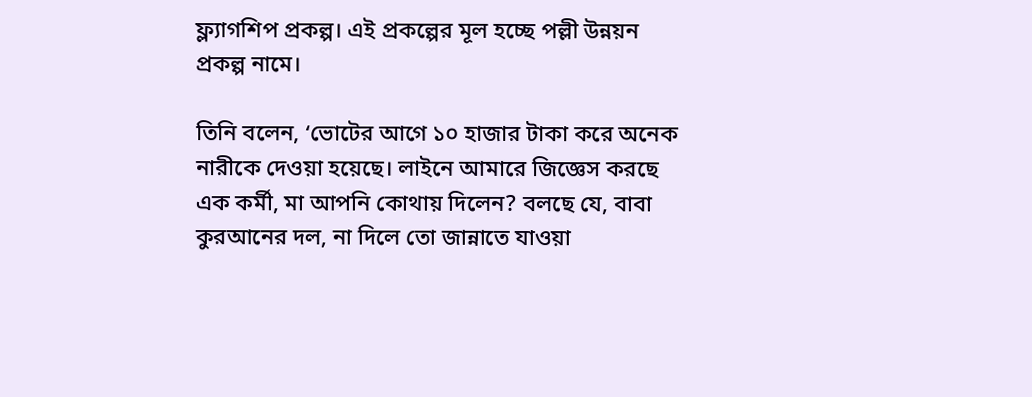ফ্ল্যাগশিপ প্রকল্প। এই প্রকল্পের মূল হচ্ছে পল্লী উন্নয়ন প্রকল্প নামে।

তিনি বলেন, ‘ভোটের আগে ১০ হাজার টাকা করে অনেক নারীকে দেওয়া হয়েছে। লাইনে আমারে জিজ্ঞেস করছে এক কর্মী, মা আপনি কোথায় দিলেন? বলছে যে, বাবা কুরআনের দল, না দিলে তো জান্নাতে যাওয়া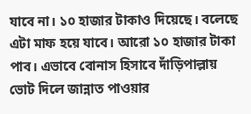যাবে না। ১০ হাজার টাকাও দিয়েছে। বলেছে এটা মাফ হয়ে যাবে। আরো ১০ হাজার টাকা পাব। এভাবে বোনাস হিসাবে দাঁড়িপাল্লায় ভোট দিলে জান্নাত পাওয়ার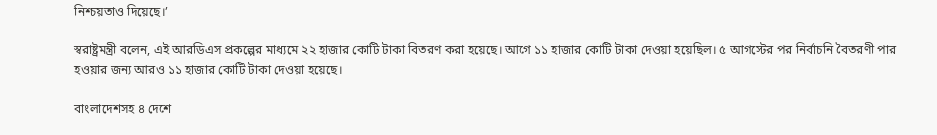নিশ্চয়তাও দিয়েছে।’

স্বরাষ্ট্রমন্ত্রী বলেন, এই আরডিএস প্রকল্পের মাধ্যমে ২২ হাজার কোটি টাকা বিতরণ করা হয়েছে। আগে ১১ হাজার কোটি টাকা দেওয়া হয়েছিল। ৫ আগস্টের পর নির্বাচনি বৈতরণী পার হওয়ার জন্য আরও ১১ হাজার কোটি টাকা দেওয়া হয়েছে।

বাংলাদেশসহ ৪ দেশে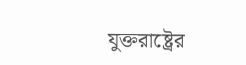যুক্তরাষ্ট্রের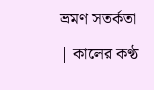ভ্রমণ সতর্কতা | কালের কণ্ঠ